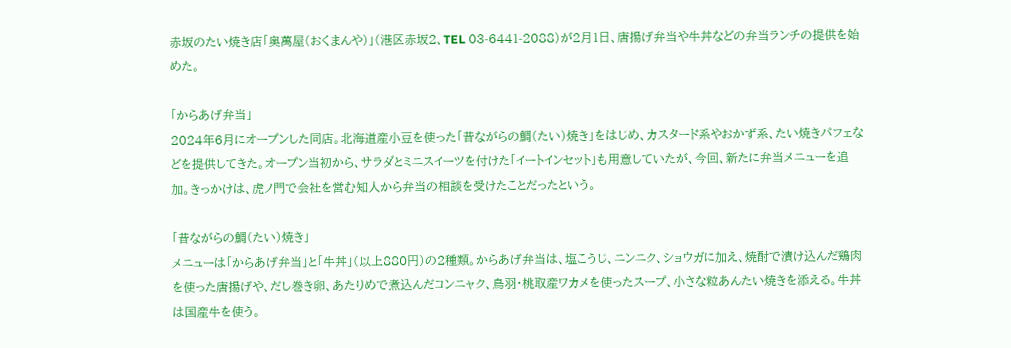赤坂のたい焼き店「奥萬屋(おくまんや)」(港区赤坂2、TEL 03-6441-2088)が2月1日、唐揚げ弁当や牛丼などの弁当ランチの提供を始めた。

「からあげ弁当」
2024年6月にオープンした同店。北海道産小豆を使った「昔ながらの鯛(たい)焼き」をはじめ、カスタード系やおかず系、たい焼きパフェなどを提供してきた。オープン当初から、サラダとミニスイーツを付けた「イートインセット」も用意していたが、今回、新たに弁当メニューを追加。きっかけは、虎ノ門で会社を営む知人から弁当の相談を受けたことだったという。

「昔ながらの鯛(たい)焼き」
メニューは「からあげ弁当」と「牛丼」(以上880円)の2種類。からあげ弁当は、塩こうじ、ニンニク、ショウガに加え、焼酎で漬け込んだ鶏肉を使った唐揚げや、だし巻き卵、あたりめで煮込んだコンニャク、鳥羽・桃取産ワカメを使ったスープ、小さな粒あんたい焼きを添える。牛丼は国産牛を使う。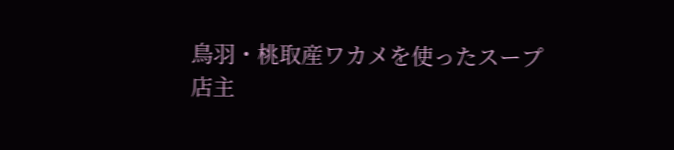鳥羽・桃取産ワカメを使ったスープ
店主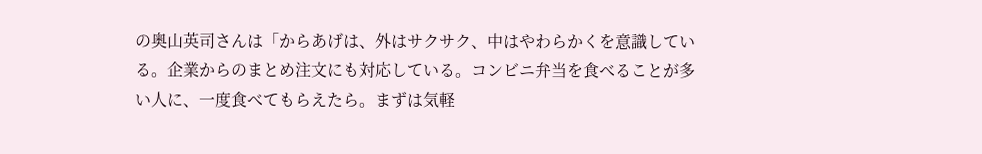の奥山英司さんは「からあげは、外はサクサク、中はやわらかくを意識している。企業からのまとめ注文にも対応している。コンビニ弁当を食べることが多い人に、一度食べてもらえたら。まずは気軽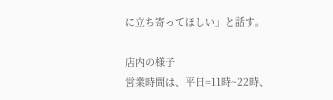に立ち寄ってほしい」と話す。

店内の様子
営業時間は、平日=11時~22時、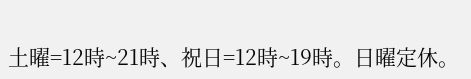土曜=12時~21時、祝日=12時~19時。日曜定休。